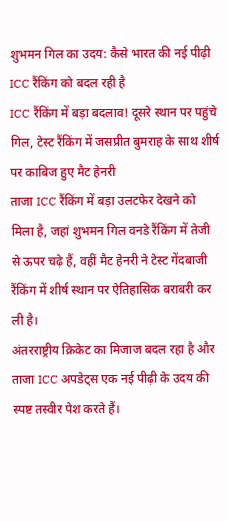शुभमन गिल का उदय: कैसे भारत की नई पीढ़ी ICC रैंकिंग को बदल रही है
ICC रैंकिंग में बड़ा बदलाव! दूसरे स्थान पर पहुंचे गिल, टेस्ट रैंकिंग में जसप्रीत बुमराह के साथ शीर्ष पर काबिज हुए मैट हेनरी
ताजा ICC रैंकिंग में बड़ा उलटफेर देखने को मिला है, जहां शुभमन गिल वनडे रैंकिंग में तेजी से ऊपर चढ़े हैं, वहीं मैट हेनरी ने टेस्ट गेंदबाजी रैंकिंग में शीर्ष स्थान पर ऐतिहासिक बराबरी कर ली है।
अंतरराष्ट्रीय क्रिकेट का मिजाज बदल रहा है और ताजा ICC अपडेट्स एक नई पीढ़ी के उदय की स्पष्ट तस्वीर पेश करते हैं।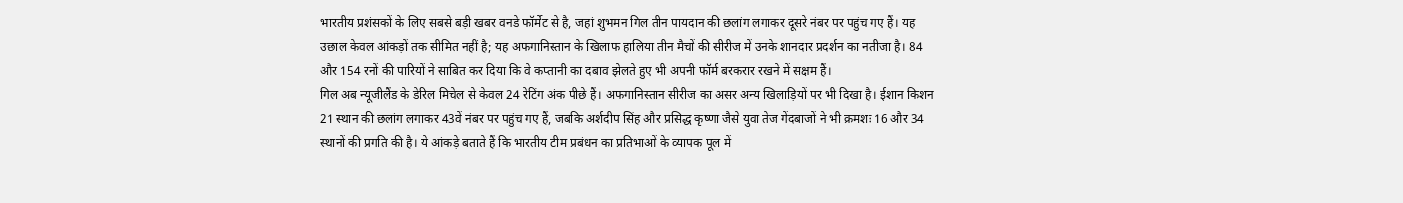भारतीय प्रशंसकों के लिए सबसे बड़ी खबर वनडे फॉर्मेट से है, जहां शुभमन गिल तीन पायदान की छलांग लगाकर दूसरे नंबर पर पहुंच गए हैं। यह उछाल केवल आंकड़ों तक सीमित नहीं है; यह अफगानिस्तान के खिलाफ हालिया तीन मैचों की सीरीज में उनके शानदार प्रदर्शन का नतीजा है। 84 और 154 रनों की पारियों ने साबित कर दिया कि वे कप्तानी का दबाव झेलते हुए भी अपनी फॉर्म बरकरार रखने में सक्षम हैं।
गिल अब न्यूजीलैंड के डेरिल मिचेल से केवल 24 रेटिंग अंक पीछे हैं। अफगानिस्तान सीरीज का असर अन्य खिलाड़ियों पर भी दिखा है। ईशान किशन 21 स्थान की छलांग लगाकर 43वें नंबर पर पहुंच गए हैं, जबकि अर्शदीप सिंह और प्रसिद्ध कृष्णा जैसे युवा तेज गेंदबाजों ने भी क्रमशः 16 और 34 स्थानों की प्रगति की है। ये आंकड़े बताते हैं कि भारतीय टीम प्रबंधन का प्रतिभाओं के व्यापक पूल में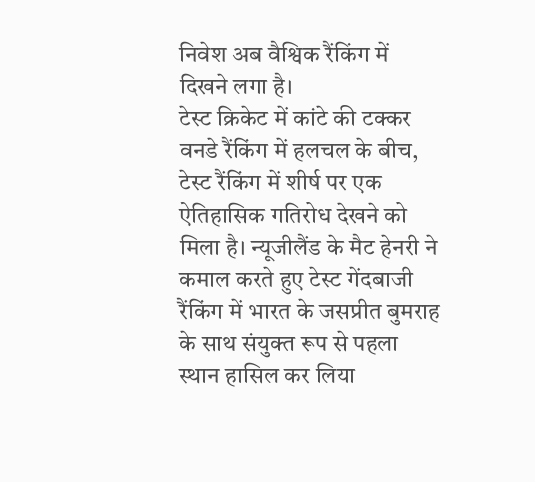निवेश अब वैश्विक रैंकिंग में दिखने लगा है।
टेस्ट क्रिकेट में कांटे की टक्कर
वनडे रैंकिंग में हलचल के बीच, टेस्ट रैंकिंग में शीर्ष पर एक ऐतिहासिक गतिरोध देखने को मिला है। न्यूजीलैंड के मैट हेनरी ने कमाल करते हुए टेस्ट गेंदबाजी रैंकिंग में भारत के जसप्रीत बुमराह के साथ संयुक्त रूप से पहला स्थान हासिल कर लिया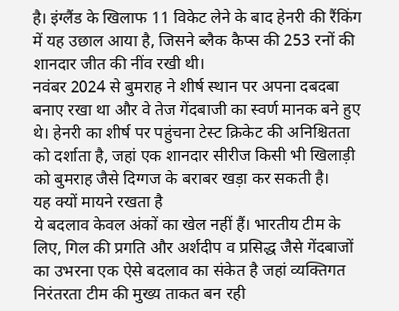है। इंग्लैंड के खिलाफ 11 विकेट लेने के बाद हेनरी की रैंकिंग में यह उछाल आया है, जिसने ब्लैक कैप्स की 253 रनों की शानदार जीत की नींव रखी थी।
नवंबर 2024 से बुमराह ने शीर्ष स्थान पर अपना दबदबा बनाए रखा था और वे तेज गेंदबाजी का स्वर्ण मानक बने हुए थे। हेनरी का शीर्ष पर पहुंचना टेस्ट क्रिकेट की अनिश्चितता को दर्शाता है, जहां एक शानदार सीरीज किसी भी खिलाड़ी को बुमराह जैसे दिग्गज के बराबर खड़ा कर सकती है।
यह क्यों मायने रखता है
ये बदलाव केवल अंकों का खेल नहीं हैं। भारतीय टीम के लिए, गिल की प्रगति और अर्शदीप व प्रसिद्ध जैसे गेंदबाजों का उभरना एक ऐसे बदलाव का संकेत है जहां व्यक्तिगत निरंतरता टीम की मुख्य ताकत बन रही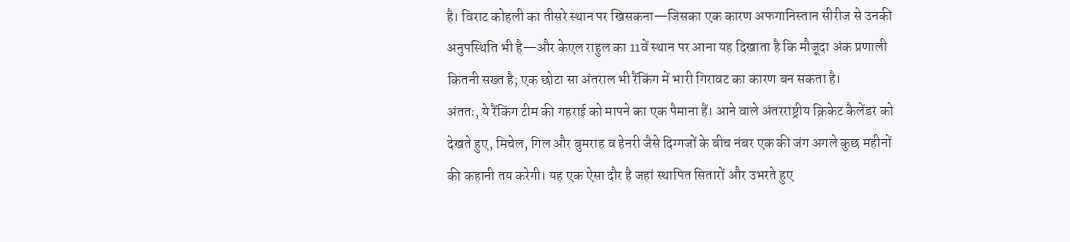है। विराट कोहली का तीसरे स्थान पर खिसकना—जिसका एक कारण अफगानिस्तान सीरीज से उनकी अनुपस्थिति भी है—और केएल राहुल का 11वें स्थान पर आना यह दिखाता है कि मौजूदा अंक प्रणाली कितनी सख्त है; एक छोटा सा अंतराल भी रैंकिंग में भारी गिरावट का कारण बन सकता है।
अंततः, ये रैंकिंग टीम की गहराई को मापने का एक पैमाना हैं। आने वाले अंतरराष्ट्रीय क्रिकेट कैलेंडर को देखते हुए, मिचेल, गिल और बुमराह व हेनरी जैसे दिग्गजों के बीच नंबर एक की जंग अगले कुछ महीनों की कहानी तय करेगी। यह एक ऐसा दौर है जहां स्थापित सितारों और उभरते हुए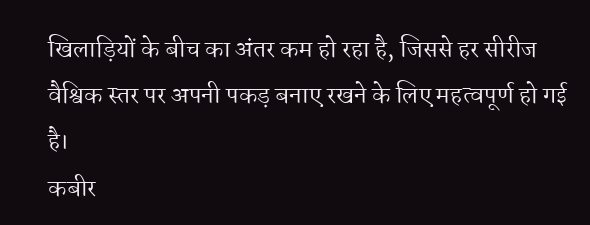खिलाड़ियों के बीच का अंतर कम हो रहा है, जिससे हर सीरीज वैश्विक स्तर पर अपनी पकड़ बनाए रखने के लिए महत्वपूर्ण हो गई है।
कबीर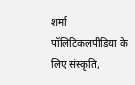शर्मा पॉलिटिकलपीडिया के लिए संस्कृति,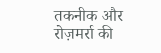तकनीक और रोज़मर्रा की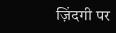ज़िंदगी पर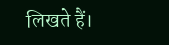लिखते हैं।